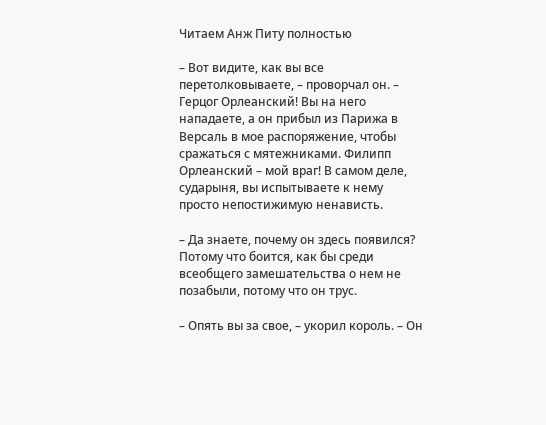Читаем Анж Питу полностью

– Вот видите, как вы все перетолковываете, – проворчал он. – Герцог Орлеанский! Вы на него нападаете, а он прибыл из Парижа в Версаль в мое распоряжение, чтобы сражаться с мятежниками. Филипп Орлеанский – мой враг! В самом деле, сударыня, вы испытываете к нему просто непостижимую ненависть.

– Да знаете, почему он здесь появился? Потому что боится, как бы среди всеобщего замешательства о нем не позабыли, потому что он трус.

– Опять вы за свое, – укорил король. – Он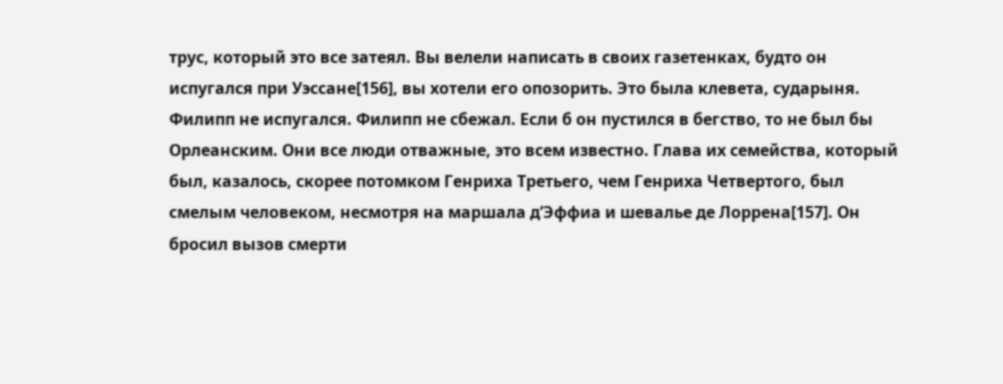трус, который это все затеял. Вы велели написать в своих газетенках, будто он испугался при Уэссане[156], вы хотели его опозорить. Это была клевета, сударыня. Филипп не испугался. Филипп не сбежал. Если б он пустился в бегство, то не был бы Орлеанским. Они все люди отважные, это всем известно. Глава их семейства, который был, казалось, скорее потомком Генриха Третьего, чем Генриха Четвертого, был смелым человеком, несмотря на маршала д’Эффиа и шевалье де Лоррена[157]. Он бросил вызов смерти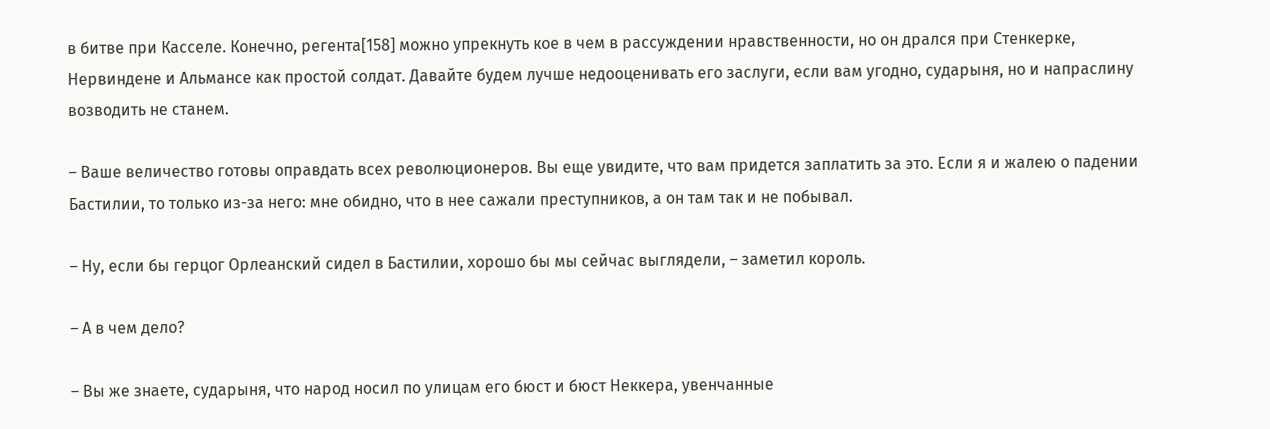в битве при Касселе. Конечно, регента[158] можно упрекнуть кое в чем в рассуждении нравственности, но он дрался при Стенкерке, Нервиндене и Альмансе как простой солдат. Давайте будем лучше недооценивать его заслуги, если вам угодно, сударыня, но и напраслину возводить не станем.

– Ваше величество готовы оправдать всех революционеров. Вы еще увидите, что вам придется заплатить за это. Если я и жалею о падении Бастилии, то только из-за него: мне обидно, что в нее сажали преступников, а он там так и не побывал.

– Ну, если бы герцог Орлеанский сидел в Бастилии, хорошо бы мы сейчас выглядели, – заметил король.

– А в чем дело?

– Вы же знаете, сударыня, что народ носил по улицам его бюст и бюст Неккера, увенчанные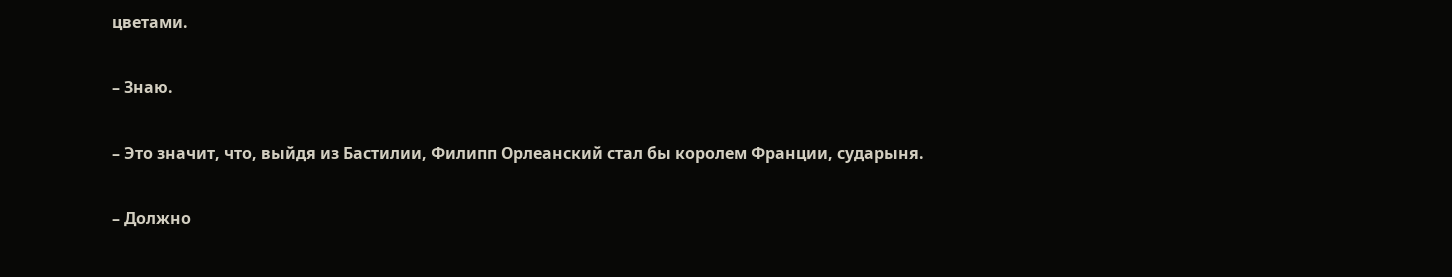цветами.

– Знаю.

– Это значит, что, выйдя из Бастилии, Филипп Орлеанский стал бы королем Франции, сударыня.

– Должно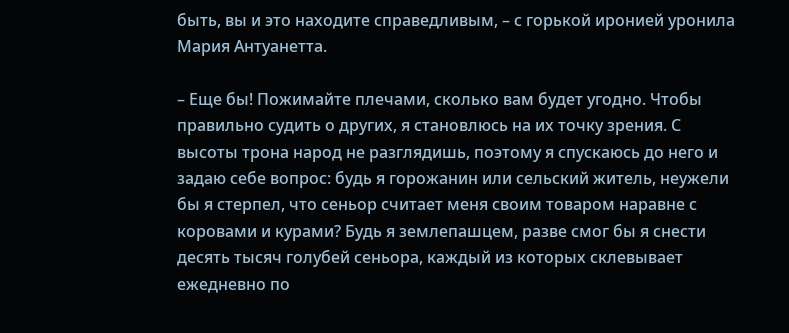быть, вы и это находите справедливым, – с горькой иронией уронила Мария Антуанетта.

– Еще бы! Пожимайте плечами, сколько вам будет угодно. Чтобы правильно судить о других, я становлюсь на их точку зрения. С высоты трона народ не разглядишь, поэтому я спускаюсь до него и задаю себе вопрос: будь я горожанин или сельский житель, неужели бы я стерпел, что сеньор считает меня своим товаром наравне с коровами и курами? Будь я землепашцем, разве смог бы я снести десять тысяч голубей сеньора, каждый из которых склевывает ежедневно по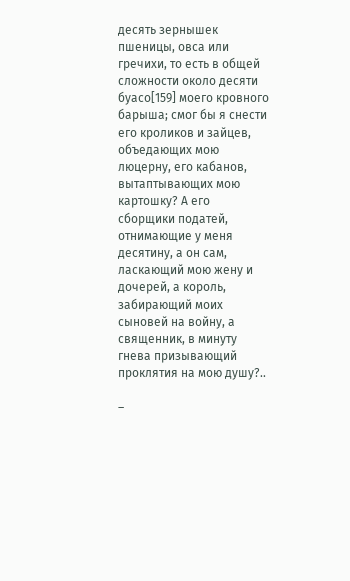десять зернышек пшеницы, овса или гречихи, то есть в общей сложности около десяти буасо[159] моего кровного барыша; смог бы я снести его кроликов и зайцев, объедающих мою люцерну, его кабанов, вытаптывающих мою картошку? А его сборщики податей, отнимающие у меня десятину, а он сам, ласкающий мою жену и дочерей, а король, забирающий моих сыновей на войну, а священник, в минуту гнева призывающий проклятия на мою душу?..

–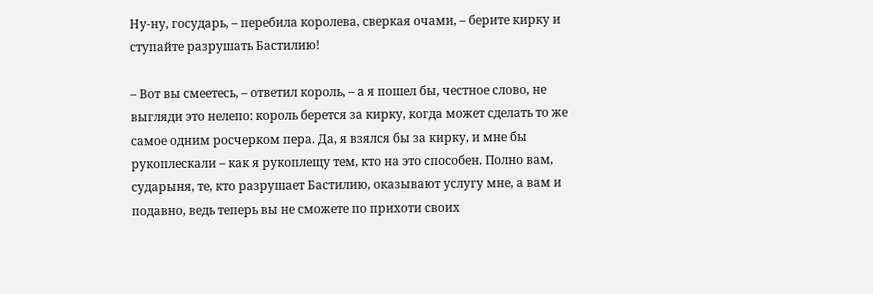Ну-ну, государь, – перебила королева, сверкая очами, – берите кирку и ступайте разрушать Бастилию!

– Вот вы смеетесь, – ответил король, – а я пошел бы, честное слово, не выгляди это нелепо: король берется за кирку, когда может сделать то же самое одним росчерком пера. Да, я взялся бы за кирку, и мне бы рукоплескали – как я рукоплещу тем, кто на это способен. Полно вам, сударыня, те, кто разрушает Бастилию, оказывают услугу мне, а вам и подавно, ведь теперь вы не сможете по прихоти своих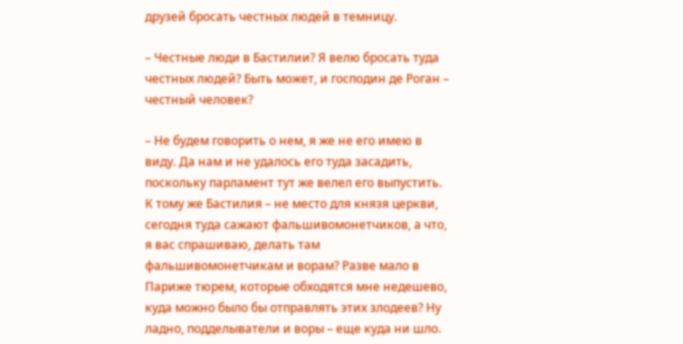друзей бросать честных людей в темницу.

– Честные люди в Бастилии? Я велю бросать туда честных людей? Быть может, и господин де Роган – честный человек?

– Не будем говорить о нем, я же не его имею в виду. Да нам и не удалось его туда засадить, поскольку парламент тут же велел его выпустить. К тому же Бастилия – не место для князя церкви, сегодня туда сажают фальшивомонетчиков, а что, я вас спрашиваю, делать там фальшивомонетчикам и ворам? Разве мало в Париже тюрем, которые обходятся мне недешево, куда можно было бы отправлять этих злодеев? Ну ладно, подделыватели и воры – еще куда ни шло.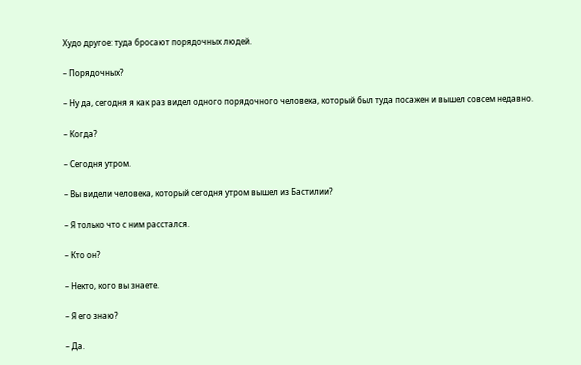Худо другое: туда бросают порядочных людей.

– Порядочных?

– Ну да, сегодня я как раз видел одного порядочного человека, который был туда посажен и вышел совсем недавно.

– Когда?

– Сегодня утром.

– Вы видели человека, который сегодня утром вышел из Бастилии?

– Я только что с ним расстался.

– Кто он?

– Некто, кого вы знаете.

– Я его знаю?

– Да.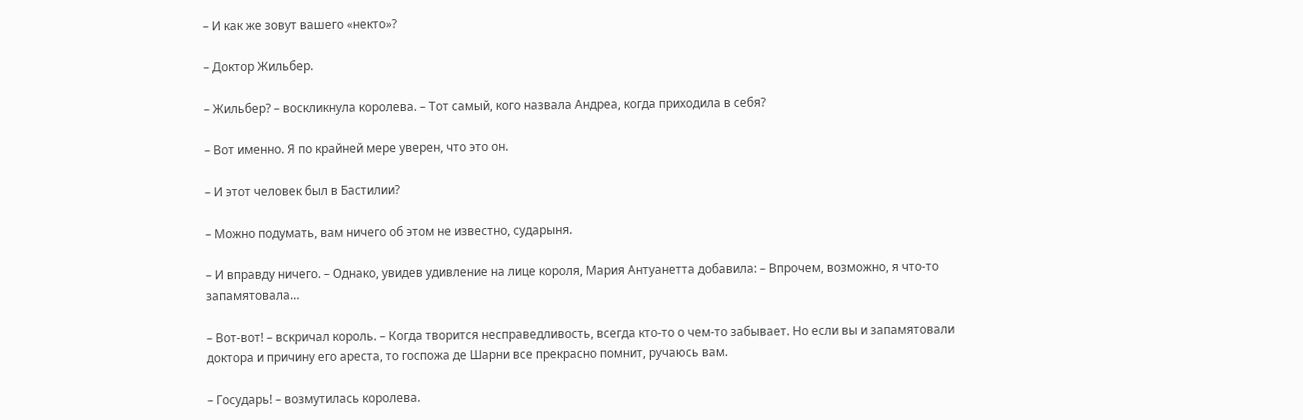– И как же зовут вашего «некто»?

– Доктор Жильбер.

– Жильбер? – воскликнула королева. – Тот самый, кого назвала Андреа, когда приходила в себя?

– Вот именно. Я по крайней мере уверен, что это он.

– И этот человек был в Бастилии?

– Можно подумать, вам ничего об этом не известно, сударыня.

– И вправду ничего. – Однако, увидев удивление на лице короля, Мария Антуанетта добавила: – Впрочем, возможно, я что-то запамятовала…

– Вот-вот! – вскричал король. – Когда творится несправедливость, всегда кто-то о чем-то забывает. Но если вы и запамятовали доктора и причину его ареста, то госпожа де Шарни все прекрасно помнит, ручаюсь вам.

– Государь! – возмутилась королева.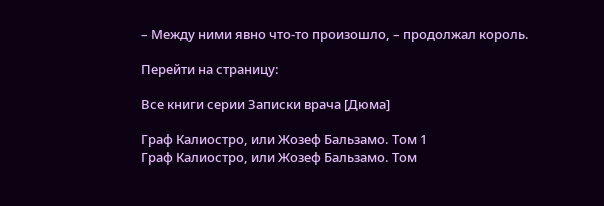– Между ними явно что-то произошло, – продолжал король.

Перейти на страницу:

Все книги серии Записки врача [Дюма]

Граф Калиостро, или Жозеф Бальзамо. Том 1
Граф Калиостро, или Жозеф Бальзамо. Том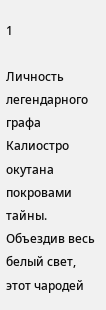1

Личность легендарного графа Калиостро окутана покровами тайны. Объездив весь белый свет, этот чародей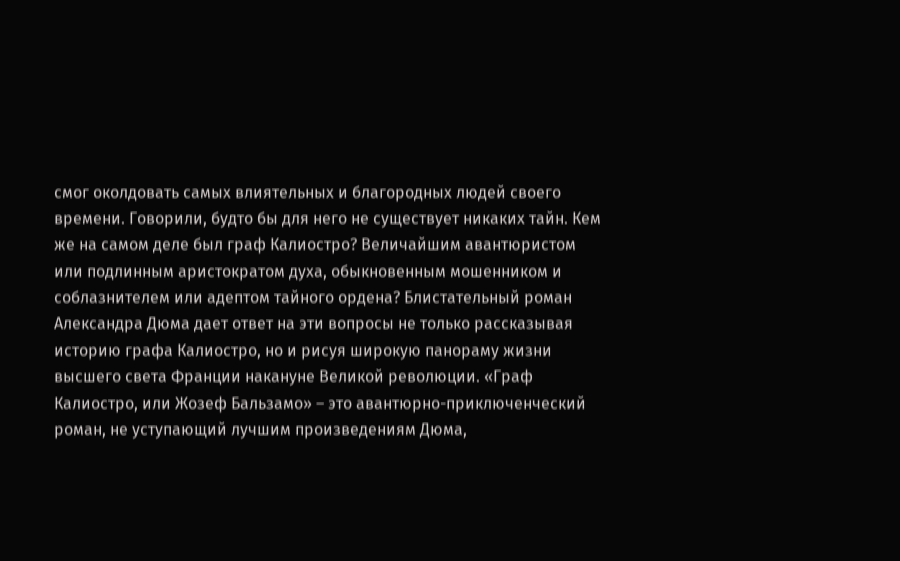смог околдовать самых влиятельных и благородных людей своего времени. Говорили, будто бы для него не существует никаких тайн. Кем же на самом деле был граф Калиостро? Величайшим авантюристом или подлинным аристократом духа, обыкновенным мошенником и соблазнителем или адептом тайного ордена? Блистательный роман Александра Дюма дает ответ на эти вопросы не только рассказывая историю графа Калиостро, но и рисуя широкую панораму жизни высшего света Франции накануне Великой революции. «Граф Калиостро, или Жозеф Бальзамо» – это авантюрно-приключенческий роман, не уступающий лучшим произведениям Дюма,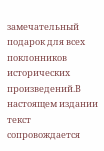замечательный подарок для всех поклонников исторических произведений.В настоящем издании текст сопровождается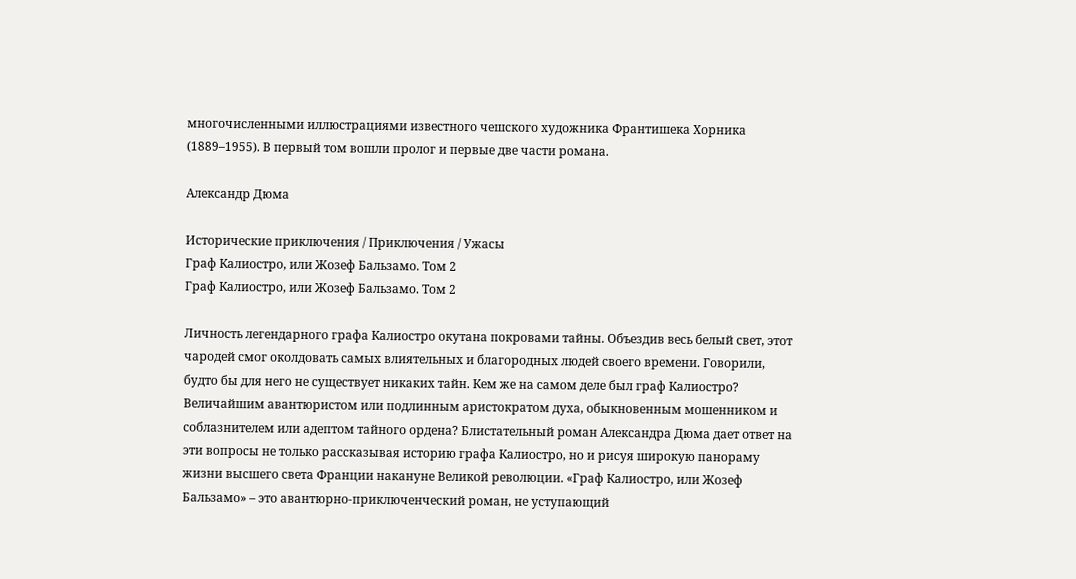многочисленными иллюстрациями известного чешского художника Франтишека Хорника (1889–1955). В первый том вошли пролог и первые две части романа.

Александр Дюма

Исторические приключения / Приключения / Ужасы
Граф Калиостро, или Жозеф Бальзамо. Том 2
Граф Калиостро, или Жозеф Бальзамо. Том 2

Личность легендарного графа Калиостро окутана покровами тайны. Объездив весь белый свет, этот чародей смог околдовать самых влиятельных и благородных людей своего времени. Говорили, будто бы для него не существует никаких тайн. Кем же на самом деле был граф Калиостро? Величайшим авантюристом или подлинным аристократом духа, обыкновенным мошенником и соблазнителем или адептом тайного ордена? Блистательный роман Александра Дюма дает ответ на эти вопросы не только рассказывая историю графа Калиостро, но и рисуя широкую панораму жизни высшего света Франции накануне Великой революции. «Граф Калиостро, или Жозеф Бальзамо» – это авантюрно-приключенческий роман, не уступающий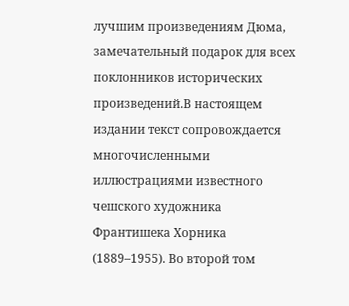лучшим произведениям Дюма, замечательный подарок для всех поклонников исторических произведений.В настоящем издании текст сопровождается многочисленными иллюстрациями известного чешского художника Франтишека Хорника (1889–1955). Во второй том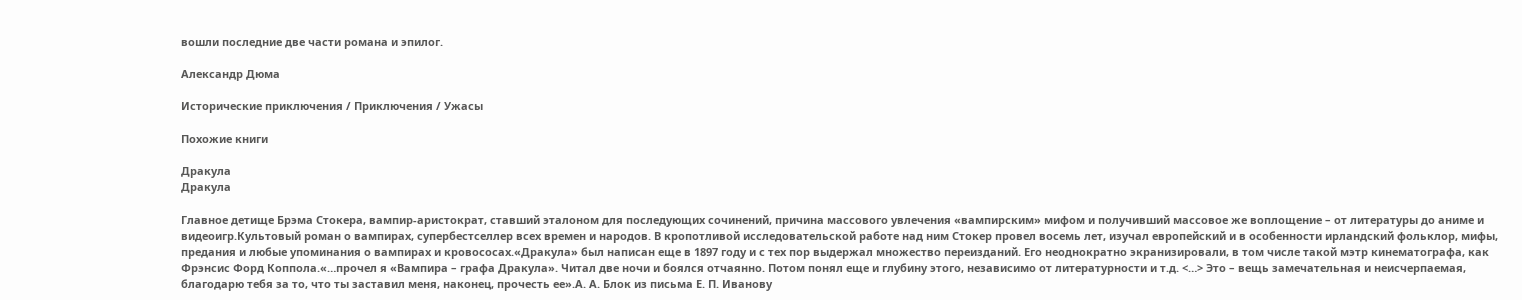вошли последние две части романа и эпилог.

Александр Дюма

Исторические приключения / Приключения / Ужасы

Похожие книги

Дракула
Дракула

Главное детище Брэма Стокера, вампир-аристократ, ставший эталоном для последующих сочинений, причина массового увлечения «вампирским» мифом и получивший массовое же воплощение – от литературы до аниме и видеоигр.Культовый роман о вампирах, супербестселлер всех времен и народов. В кропотливой исследовательской работе над ним Стокер провел восемь лет, изучал европейский и в особенности ирландский фольклор, мифы, предания и любые упоминания о вампирах и кровососах.«Дракула» был написан еще в 1897 году и с тех пор выдержал множество переизданий. Его неоднократно экранизировали, в том числе такой мэтр кинематографа, как Фрэнсис Форд Коппола.«…прочел я «Вампира – графа Дракула». Читал две ночи и боялся отчаянно. Потом понял еще и глубину этого, независимо от литературности и т.д. <…> Это – вещь замечательная и неисчерпаемая, благодарю тебя за то, что ты заставил меня, наконец, прочесть ее».А. А. Блок из письма Е. П. Иванову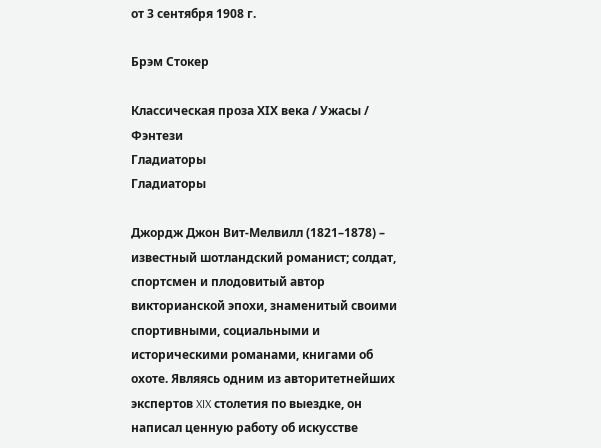от 3 сентября 1908 г.

Брэм Стокер

Классическая проза ХIX века / Ужасы / Фэнтези
Гладиаторы
Гладиаторы

Джордж Джон Вит-Мелвилл (1821–1878) – известный шотландский романист; солдат, спортсмен и плодовитый автор викторианской эпохи, знаменитый своими спортивными, социальными и историческими романами, книгами об охоте. Являясь одним из авторитетнейших экспертов XIX столетия по выездке, он написал ценную работу об искусстве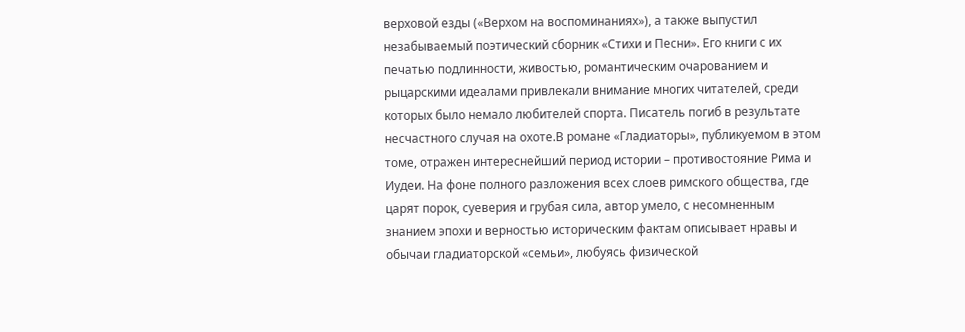верховой езды («Верхом на воспоминаниях»), а также выпустил незабываемый поэтический сборник «Стихи и Песни». Его книги с их печатью подлинности, живостью, романтическим очарованием и рыцарскими идеалами привлекали внимание многих читателей, среди которых было немало любителей спорта. Писатель погиб в результате несчастного случая на охоте.В романе «Гладиаторы», публикуемом в этом томе, отражен интереснейший период истории – противостояние Рима и Иудеи. На фоне полного разложения всех слоев римского общества, где царят порок, суеверия и грубая сила, автор умело, с несомненным знанием эпохи и верностью историческим фактам описывает нравы и обычаи гладиаторской «семьи», любуясь физической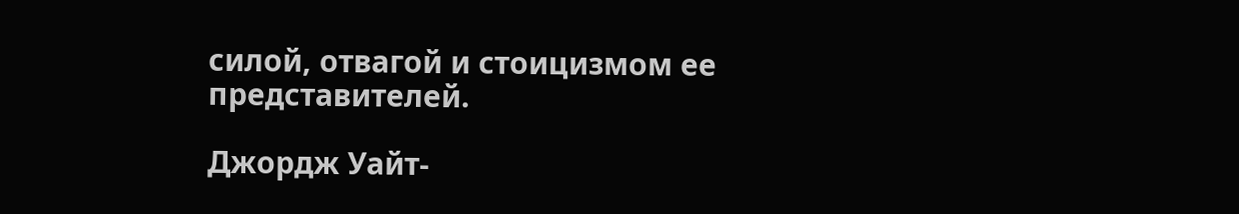силой, отвагой и стоицизмом ее представителей.

Джордж Уайт-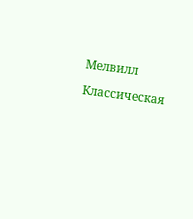Мелвилл

Классическая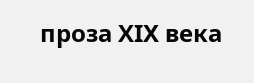проза ХIX века